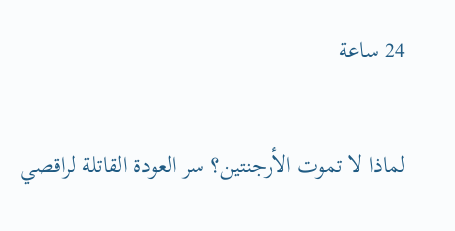24 ساعة

لماذا لا تموت الأرجنتين؟ سر العودة القاتلة لراقصي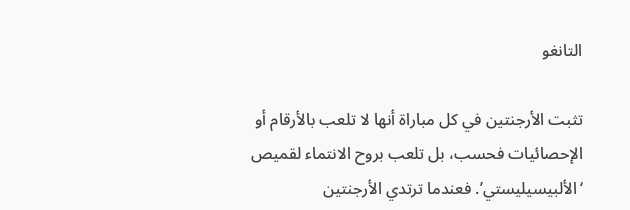التانغو

تثبت الأرجنتين في كل مباراة أنها لا تلعب بالأرقام أو الإحصائيات فحسب، بل تلعب بروح الانتماء لقميص ‘الألبيسيليستي’. فعندما ترتدي الأرجنتين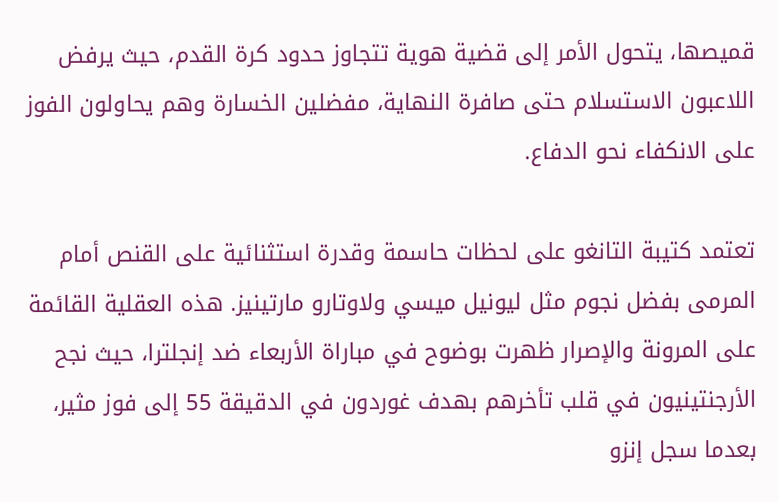قميصها، يتحول الأمر إلى قضية هوية تتجاوز حدود كرة القدم، حيث يرفض اللاعبون الاستسلام حتى صافرة النهاية، مفضلين الخسارة وهم يحاولون الفوز على الانكفاء نحو الدفاع.

تعتمد كتيبة التانغو على لحظات حاسمة وقدرة استثنائية على القنص أمام المرمى بفضل نجوم مثل ليونيل ميسي ولاوتارو مارتينيز. هذه العقلية القائمة على المرونة والإصرار ظهرت بوضوح في مباراة الأربعاء ضد إنجلترا، حيث نجح الأرجنتينيون في قلب تأخرهم بهدف غوردون في الدقيقة 55 إلى فوز مثير، بعدما سجل إنزو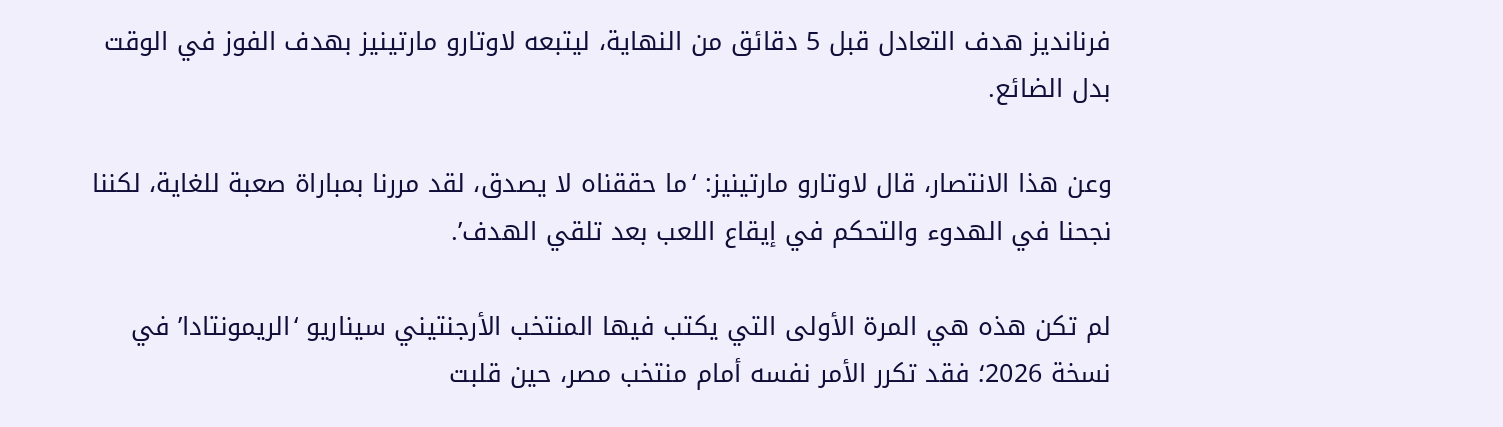فرنانديز هدف التعادل قبل 5 دقائق من النهاية، ليتبعه لاوتارو مارتينيز بهدف الفوز في الوقت بدل الضائع.

وعن هذا الانتصار، قال لاوتارو مارتينيز: ‘ما حققناه لا يصدق، لقد مررنا بمباراة صعبة للغاية، لكننا نجحنا في الهدوء والتحكم في إيقاع اللعب بعد تلقي الهدف’.

لم تكن هذه هي المرة الأولى التي يكتب فيها المنتخب الأرجنتيني سيناريو ‘الريمونتادا’ في نسخة 2026؛ فقد تكرر الأمر نفسه أمام منتخب مصر، حين قلبت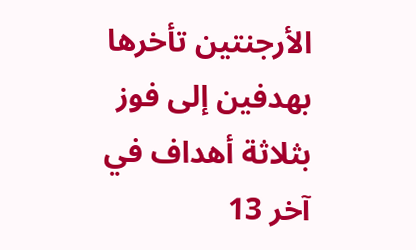الأرجنتين تأخرها بهدفين إلى فوز بثلاثة أهداف في آخر 13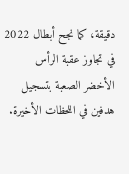دقيقة، كما نجح أبطال 2022 في تجاوز عقبة الرأس الأخضر الصعبة بتسجيل هدفين في اللحظات الأخيرة.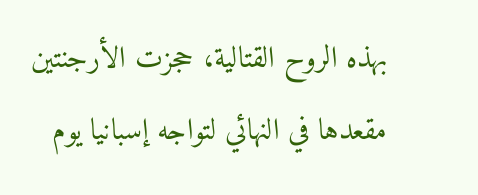بهذه الروح القتالية، حجزت الأرجنتين مقعدها في النهائي لتواجه إسبانيا يوم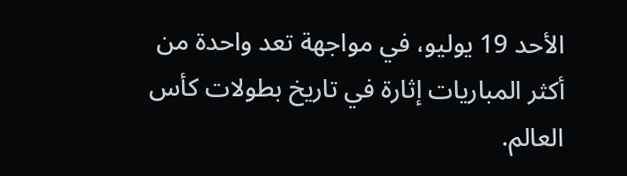الأحد 19 يوليو، في مواجهة تعد واحدة من أكثر المباريات إثارة في تاريخ بطولات كأس العالم.